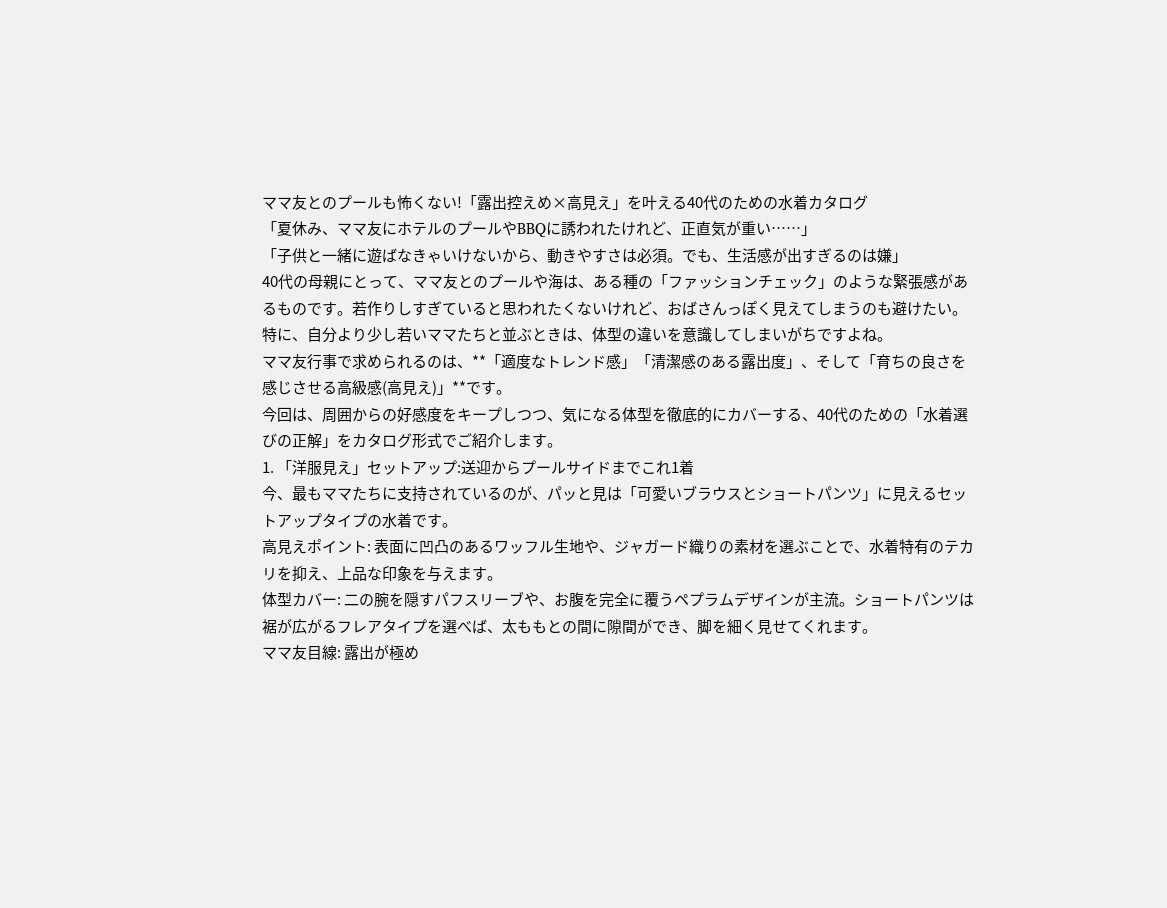ママ友とのプールも怖くない!「露出控えめ×高見え」を叶える40代のための水着カタログ
「夏休み、ママ友にホテルのプールやBBQに誘われたけれど、正直気が重い……」
「子供と一緒に遊ばなきゃいけないから、動きやすさは必須。でも、生活感が出すぎるのは嫌」
40代の母親にとって、ママ友とのプールや海は、ある種の「ファッションチェック」のような緊張感があるものです。若作りしすぎていると思われたくないけれど、おばさんっぽく見えてしまうのも避けたい。特に、自分より少し若いママたちと並ぶときは、体型の違いを意識してしまいがちですよね。
ママ友行事で求められるのは、**「適度なトレンド感」「清潔感のある露出度」、そして「育ちの良さを感じさせる高級感(高見え)」**です。
今回は、周囲からの好感度をキープしつつ、気になる体型を徹底的にカバーする、40代のための「水着選びの正解」をカタログ形式でご紹介します。
1. 「洋服見え」セットアップ:送迎からプールサイドまでこれ1着
今、最もママたちに支持されているのが、パッと見は「可愛いブラウスとショートパンツ」に見えるセットアップタイプの水着です。
高見えポイント: 表面に凹凸のあるワッフル生地や、ジャガード織りの素材を選ぶことで、水着特有のテカリを抑え、上品な印象を与えます。
体型カバー: 二の腕を隠すパフスリーブや、お腹を完全に覆うペプラムデザインが主流。ショートパンツは裾が広がるフレアタイプを選べば、太ももとの間に隙間ができ、脚を細く見せてくれます。
ママ友目線: 露出が極め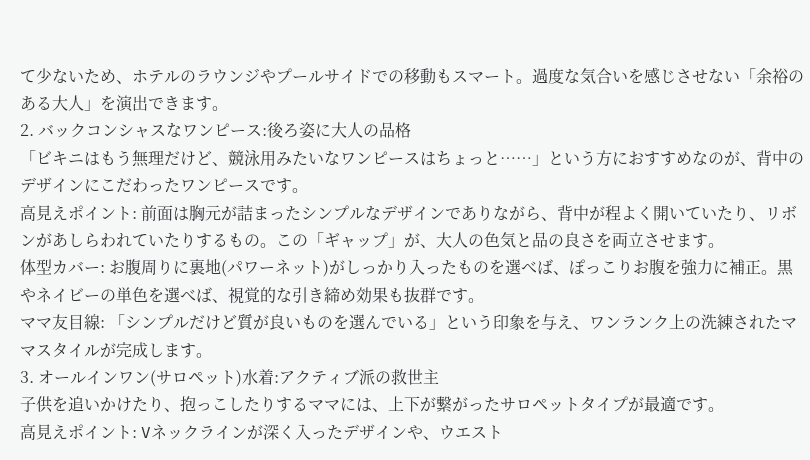て少ないため、ホテルのラウンジやプールサイドでの移動もスマート。過度な気合いを感じさせない「余裕のある大人」を演出できます。
2. バックコンシャスなワンピース:後ろ姿に大人の品格
「ビキニはもう無理だけど、競泳用みたいなワンピースはちょっと……」という方におすすめなのが、背中のデザインにこだわったワンピースです。
高見えポイント: 前面は胸元が詰まったシンプルなデザインでありながら、背中が程よく開いていたり、リボンがあしらわれていたりするもの。この「ギャップ」が、大人の色気と品の良さを両立させます。
体型カバー: お腹周りに裏地(パワーネット)がしっかり入ったものを選べば、ぽっこりお腹を強力に補正。黒やネイビーの単色を選べば、視覚的な引き締め効果も抜群です。
ママ友目線: 「シンプルだけど質が良いものを選んでいる」という印象を与え、ワンランク上の洗練されたママスタイルが完成します。
3. オールインワン(サロペット)水着:アクティブ派の救世主
子供を追いかけたり、抱っこしたりするママには、上下が繋がったサロペットタイプが最適です。
高見えポイント: Vネックラインが深く入ったデザインや、ウエスト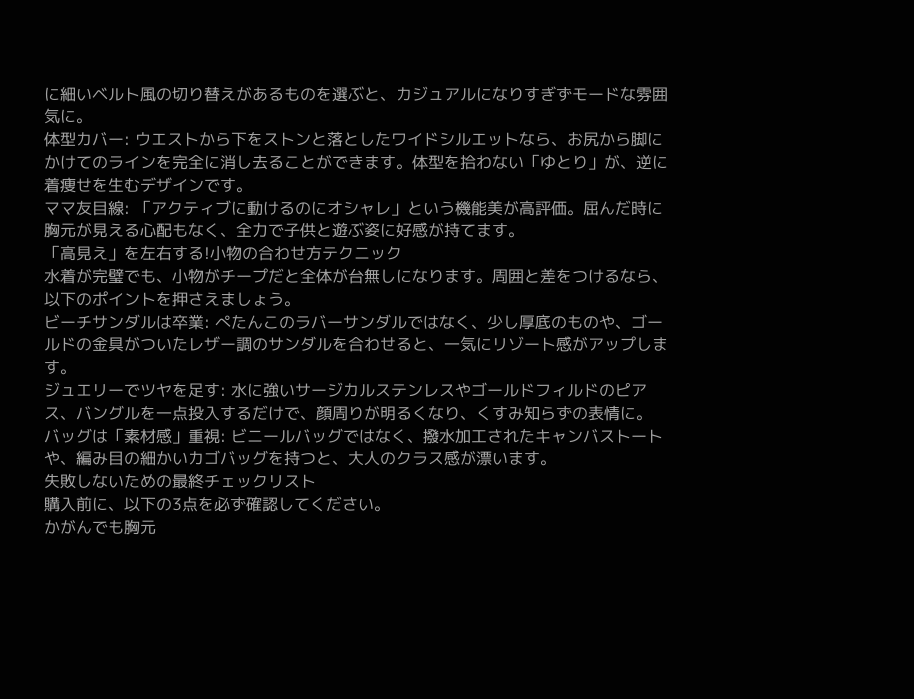に細いベルト風の切り替えがあるものを選ぶと、カジュアルになりすぎずモードな雰囲気に。
体型カバー: ウエストから下をストンと落としたワイドシルエットなら、お尻から脚にかけてのラインを完全に消し去ることができます。体型を拾わない「ゆとり」が、逆に着痩せを生むデザインです。
ママ友目線: 「アクティブに動けるのにオシャレ」という機能美が高評価。屈んだ時に胸元が見える心配もなく、全力で子供と遊ぶ姿に好感が持てます。
「高見え」を左右する!小物の合わせ方テクニック
水着が完璧でも、小物がチープだと全体が台無しになります。周囲と差をつけるなら、以下のポイントを押さえましょう。
ビーチサンダルは卒業: ぺたんこのラバーサンダルではなく、少し厚底のものや、ゴールドの金具がついたレザー調のサンダルを合わせると、一気にリゾート感がアップします。
ジュエリーでツヤを足す: 水に強いサージカルステンレスやゴールドフィルドのピアス、バングルを一点投入するだけで、顔周りが明るくなり、くすみ知らずの表情に。
バッグは「素材感」重視: ビニールバッグではなく、撥水加工されたキャンバストートや、編み目の細かいカゴバッグを持つと、大人のクラス感が漂います。
失敗しないための最終チェックリスト
購入前に、以下の3点を必ず確認してください。
かがんでも胸元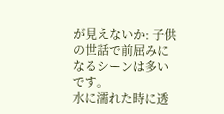が見えないか: 子供の世話で前屈みになるシーンは多いです。
水に濡れた時に透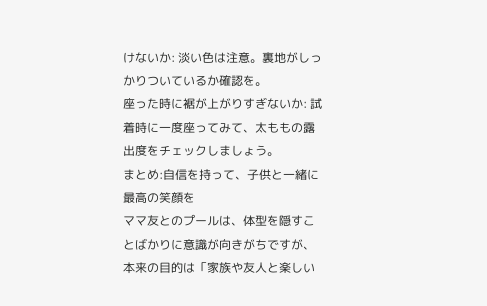けないか: 淡い色は注意。裏地がしっかりついているか確認を。
座った時に裾が上がりすぎないか: 試着時に一度座ってみて、太ももの露出度をチェックしましょう。
まとめ:自信を持って、子供と一緒に最高の笑顔を
ママ友とのプールは、体型を隠すことばかりに意識が向きがちですが、本来の目的は「家族や友人と楽しい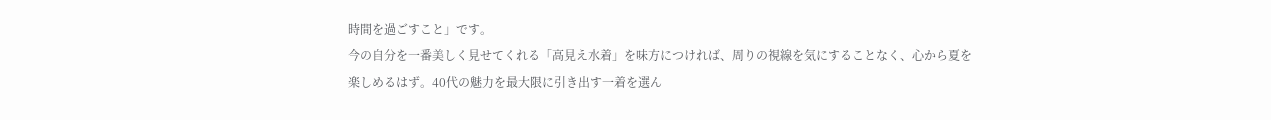時間を過ごすこと」です。
今の自分を一番美しく見せてくれる「高見え水着」を味方につければ、周りの視線を気にすることなく、心から夏を楽しめるはず。40代の魅力を最大限に引き出す一着を選ん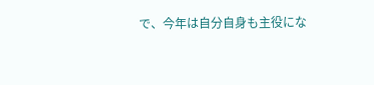で、今年は自分自身も主役にな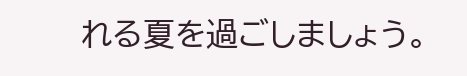れる夏を過ごしましょう。